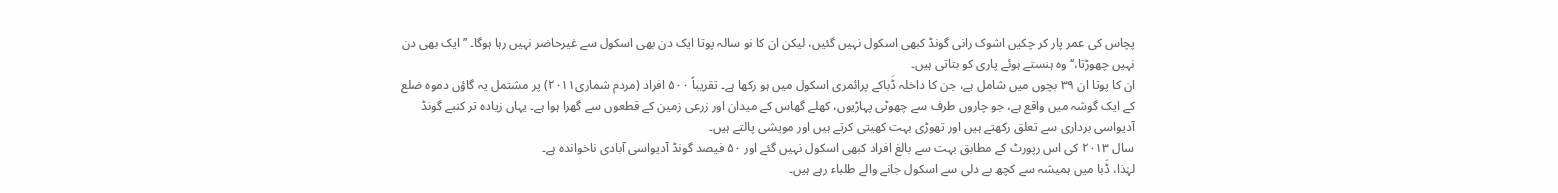پچاس کی عمر پار کر چکیں اشوک رانی گونڈ کبھی اسکول نہیں گئیں، لیکن ان کا نو سالہ پوتا ایک دن بھی اسکول سے غیرحاضر نہیں رہا ہوگا۔ ’’ایک بھی دن نہیں چھوڑتا،‘‘ وہ ہنستے ہوئے پاری کو بتاتی ہیں۔
ان کا پوتا ان ۳۹ بچوں میں شامل ہے، جن کا داخلہ ڈَباکے پرائمری اسکول میں ہو رکھا ہے۔ تقریباً ۵۰۰ افراد (مردم شماری۲۰۱۱) پر مشتمل یہ گاؤں دموہ ضلع کے ایک گوشہ میں واقع ہے، جو چاروں طرف سے چھوٹی پہاڑیوں، کھلے گھاس کے میدان اور زرعی زمین کے قطعوں سے گھرا ہوا ہے۔ یہاں زیادہ تر کنبے گونڈ آدیواسی برداری سے تعلق رکھتے ہیں اور تھوڑی بہت کھیتی کرتے ہیں اور مویشی پالتے ہیں۔
سال ۲۰۱۳ کی اس رپورٹ کے مطابق بہت سے بالغ افراد کبھی اسکول نہیں گئے اور ۵۰ فیصد گونڈ آدیواسی آبادی ناخواندہ ہے۔
لہٰذا، ڈَبا میں ہمیشہ سے کچھ بے دلی سے اسکول جانے والے طلباء رہے ہیں۔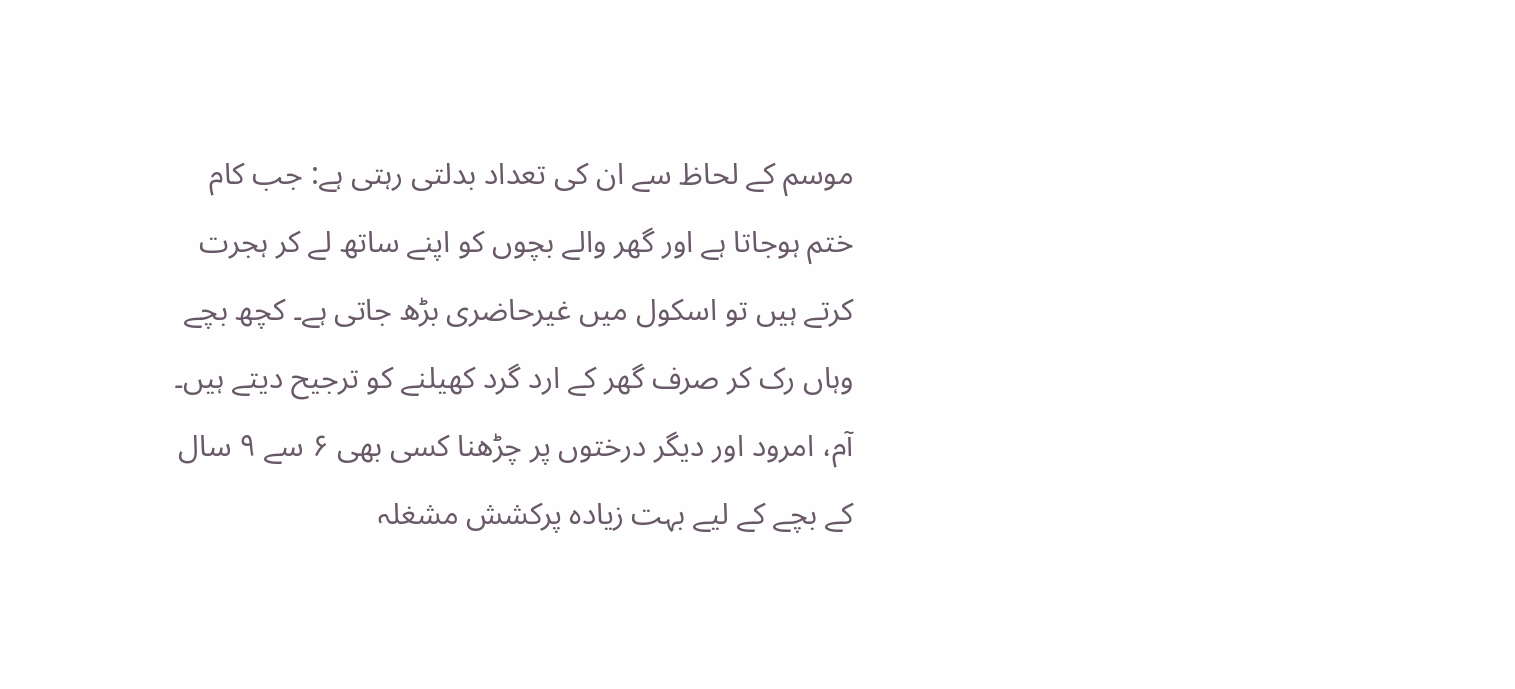موسم کے لحاظ سے ان کی تعداد بدلتی رہتی ہے: جب کام ختم ہوجاتا ہے اور گھر والے بچوں کو اپنے ساتھ لے کر ہجرت کرتے ہیں تو اسکول میں غیرحاضری بڑھ جاتی ہے۔ کچھ بچے وہاں رک کر صرف گھر کے ارد گرد کھیلنے کو ترجیح دیتے ہیں۔ آم، امرود اور دیگر درختوں پر چڑھنا کسی بھی ۶ سے ۹ سال کے بچے کے لیے بہت زیادہ پرکشش مشغلہ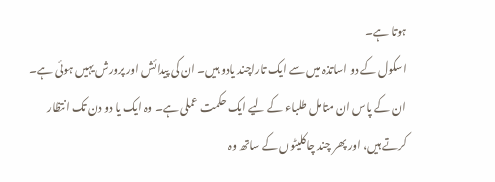ہوتا ہے۔
اسکول کے دو اساتذہ میں سے ایک تاراچند یادو ہیں۔ ان کی پیدائش اور پرورش یہیں ہوئی ہے۔ ان کے پاس ان متامل طلباء کے لیے ایک حکمت عملی ہے۔ وہ ایک یا دو دن تک انتظار کرتے ہیں، اور پھر چند چاکلیٹوں کے ساتھ وہ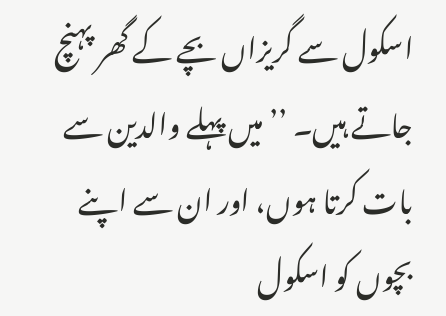اسکول سے گریزاں بچے کے گھر پہنچ جاتے ہیں۔ ’’میں پہلے والدین سے بات کرتا ہوں، اور ان سے اپنے بچوں کو اسکول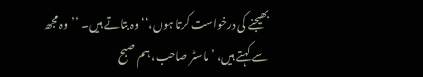بھیجنے کی درخواست کرتا ہوں،‘‘ وہ بتاتے ہیں۔ ’’وہ مجھ سے کہتے ہیں، ’ماسٹر صاحب، ہم صبح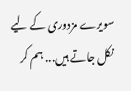سویرے مزدوری کے لیے نکل جاتے ہیں... ہم کر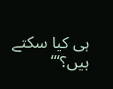ہی کیا سکتے ہیں؟‘‘‘